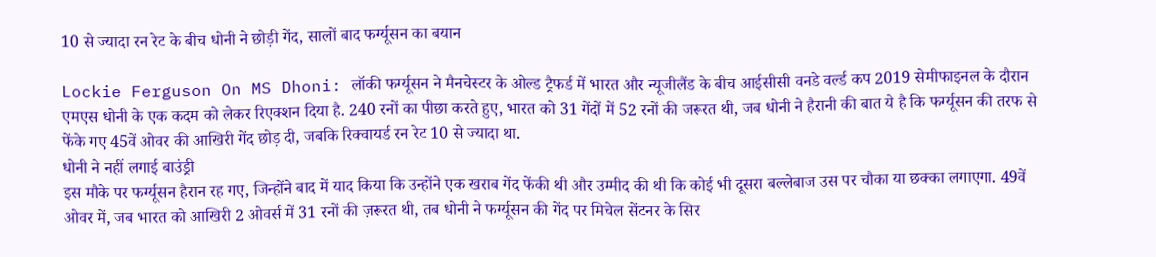10 से ज्यादा रन रेट के बीच धोनी ने छोड़ी गेंद, सालों बाद फर्ग्यूसन का बयान

Lockie Ferguson On MS Dhoni: लॉकी फर्ग्यूसन ने मैनचेस्टर के ओल्ड ट्रैफर्ड में भारत और न्यूजीलैंड के बीच आईसीसी वनडे वर्ल्ड कप 2019 सेमीफाइनल के दौरान एमएस धोनी के एक कदम को लेकर रिएक्शन दिया है. 240 रनों का पीछा करते हुए, भारत को 31 गेंदों में 52 रनों की जरूरत थी, जब धोनी ने हैरानी की बात ये है कि फर्ग्यूसन की तरफ से फेंके गए 45वें ओवर की आखिरी गेंद छोड़ दी, जबकि रिक्वायर्ड रन रेट 10 से ज्यादा था.
धोनी ने नहीं लगाई बाउंड्री
इस मौके पर फर्ग्यूसन हैरान रह गए, जिन्होंने बाद में याद किया कि उन्होंने एक खराब गेंद फेंकी थी और उम्मीद की थी कि कोई भी दूसरा बल्लेबाज उस पर चौका या छक्का लगाएगा. 49वें ओवर में, जब भारत को आखिरी 2 ओवर्स में 31 रनों की ज़रूरत थी, तब धोनी ने फर्ग्यूसन की गेंद पर मिचेल सेंटनर के सिर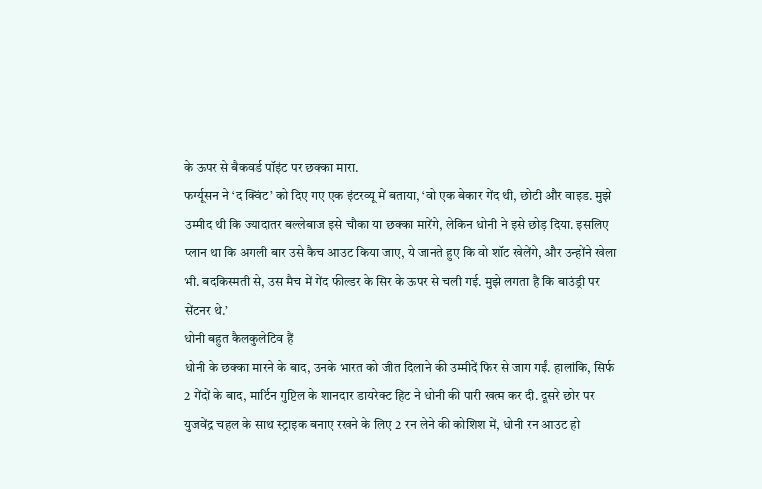के ऊपर से बैकवर्ड पॉइंट पर छक्का मारा.
फर्ग्यूसन ने ‘द क्विंट’ को दिए गए एक इंटरव्यू में बताया, ‘वो एक बेकार गेंद थी, छोटी और वाइड. मुझे उम्मीद थी कि ज्यादातर बल्लेबाज इसे चौका या छक्का मारेंगे, लेकिन धोनी ने इसे छोड़ दिया. इसलिए प्लान था कि अगली बार उसे कैच आउट किया जाए, ये जानते हुए कि वो शॉट खेलेंगे, और उन्होंने खेला भी. बदकिस्मती से, उस मैच में गेंद फील्डर के सिर के ऊपर से चली गई. मुझे लगता है कि बाउंड्री पर सेंटनर थे.’
धोनी बहुत कैलकुलेटिव हैं
धोनी के छक्का मारने के बाद, उनके भारत को जीत दिलाने की उम्मीदें फिर से जाग गईं. हालांकि, सिर्फ 2 गेंदों के बाद, मार्टिन गुप्टिल के शानदार डायरेक्ट हिट ने धोनी की पारी खत्म कर दी. दूसरे छोर पर युजवेंद्र चहल के साथ स्ट्राइक बनाए रखने के लिए 2 रन लेने की कोशिश में, धोनी रन आउट हो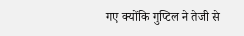गए क्योंकि गुप्टिल ने तेजी से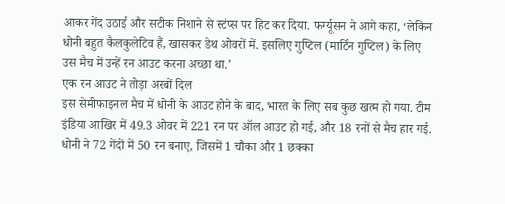आकर गेंद उठाई और सटीक निशाने से स्टंप्स पर हिट कर दिया. फर्ग्यूसन ने आगे कहा, ‘लेकिन धोनी बहुत कैलकुलेटिव हैं, खासकर डेथ ओवरों में. इसलिए गुप्टिल (मार्टिन गुप्टिल) के लिए उस मैच में उन्हें रन आउट करना अच्छा था.’
एक रन आउट ने तोड़ा अरबों दिल
इस सेमीफाइनल मैच में धोनी के आउट होने के बाद, भारत के लिए सब कुछ खत्म हो गया. टीम इंडिया आखिर में 49.3 ओवर में 221 रन पर ऑल आउट हो गई, और 18 रनों से मैच हार गई. धोनी ने 72 गेंदों में 50 रन बनाए, जिसमें 1 चौका और 1 छक्का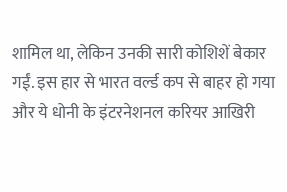शामिल था, लेकिन उनकी सारी कोशिशें बेकार गईं. इस हार से भारत वर्ल्ड कप से बाहर हो गया और ये धोनी के इंटरनेशनल करियर आखिरी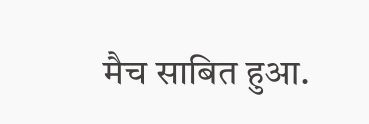मैच साबित हुआ.